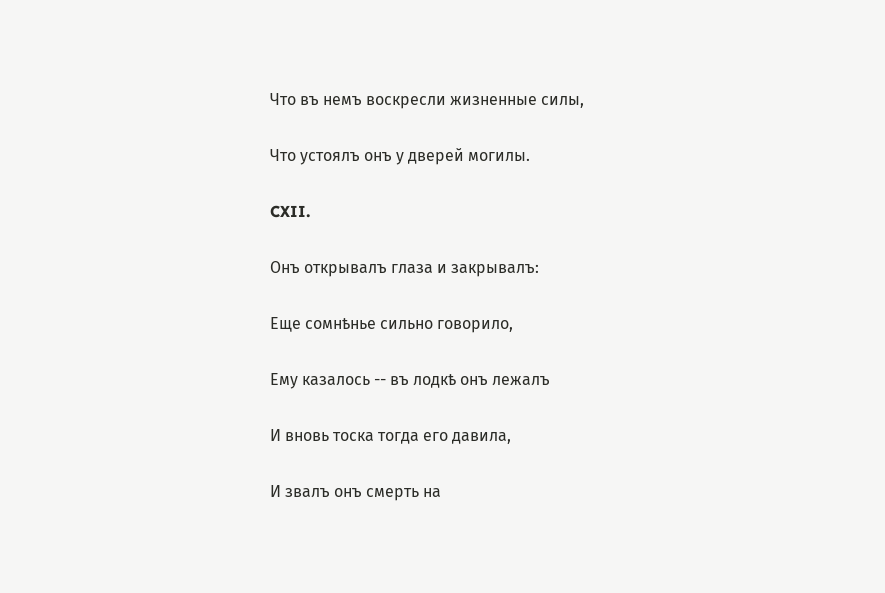Что въ немъ воскресли жизненные силы,

Что устоялъ онъ у дверей могилы.

CXII.

Онъ открывалъ глаза и закрывалъ:

Еще сомнѣнье сильно говорило,

Ему казалось -- въ лодкѣ онъ лежалъ

И вновь тоска тогда его давила,

И звалъ онъ смерть на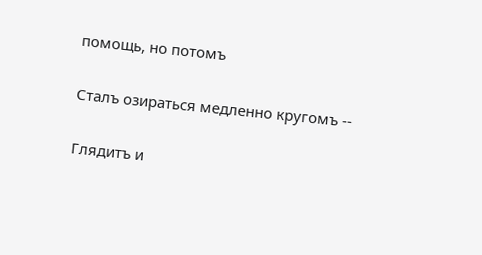помощь, но потомъ

Сталъ озираться медленно кругомъ --

Глядитъ и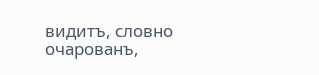видитъ, словно очарованъ,